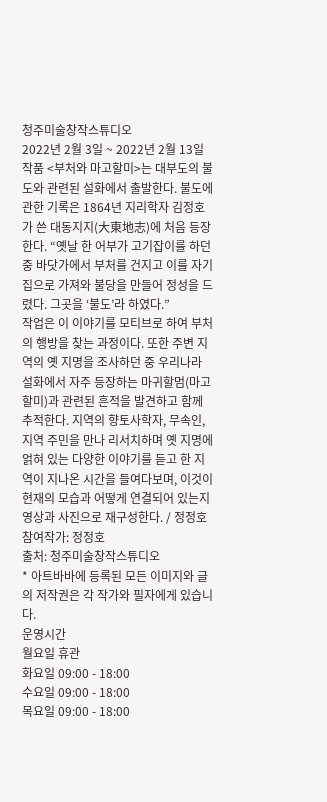청주미술창작스튜디오
2022년 2월 3일 ~ 2022년 2월 13일
작품 <부처와 마고할미>는 대부도의 불도와 관련된 설화에서 출발한다. 불도에 관한 기록은 1864년 지리학자 김정호가 쓴 대동지지(大東地志)에 처음 등장한다. “옛날 한 어부가 고기잡이를 하던 중 바닷가에서 부처를 건지고 이를 자기 집으로 가져와 불당을 만들어 정성을 드렸다. 그곳을 ‘불도’라 하였다.”
작업은 이 이야기를 모티브로 하여 부처의 행방을 찾는 과정이다. 또한 주변 지역의 옛 지명을 조사하던 중 우리나라 설화에서 자주 등장하는 마귀할멈(마고할미)과 관련된 흔적을 발견하고 함께 추적한다. 지역의 향토사학자, 무속인, 지역 주민을 만나 리서치하며 옛 지명에 얽혀 있는 다양한 이야기를 듣고 한 지역이 지나온 시간을 들여다보며, 이것이 현재의 모습과 어떻게 연결되어 있는지 영상과 사진으로 재구성한다. / 정정호
참여작가: 정정호
출처: 청주미술창작스튜디오
* 아트바바에 등록된 모든 이미지와 글의 저작권은 각 작가와 필자에게 있습니다.
운영시간
월요일 휴관
화요일 09:00 - 18:00
수요일 09:00 - 18:00
목요일 09:00 - 18:00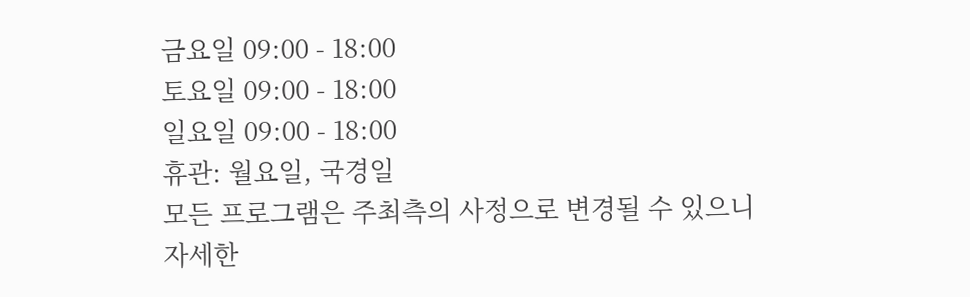금요일 09:00 - 18:00
토요일 09:00 - 18:00
일요일 09:00 - 18:00
휴관: 월요일, 국경일
모든 프로그램은 주최측의 사정으로 변경될 수 있으니 자세한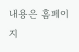내용은 홈페이지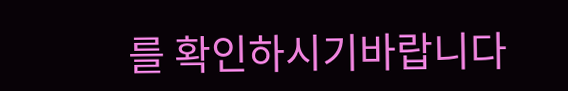를 확인하시기바랍니다